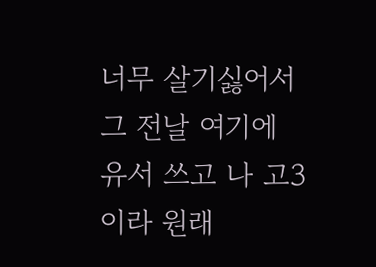너무 살기싫어서 그 전날 여기에 유서 쓰고 나 고3이라 원래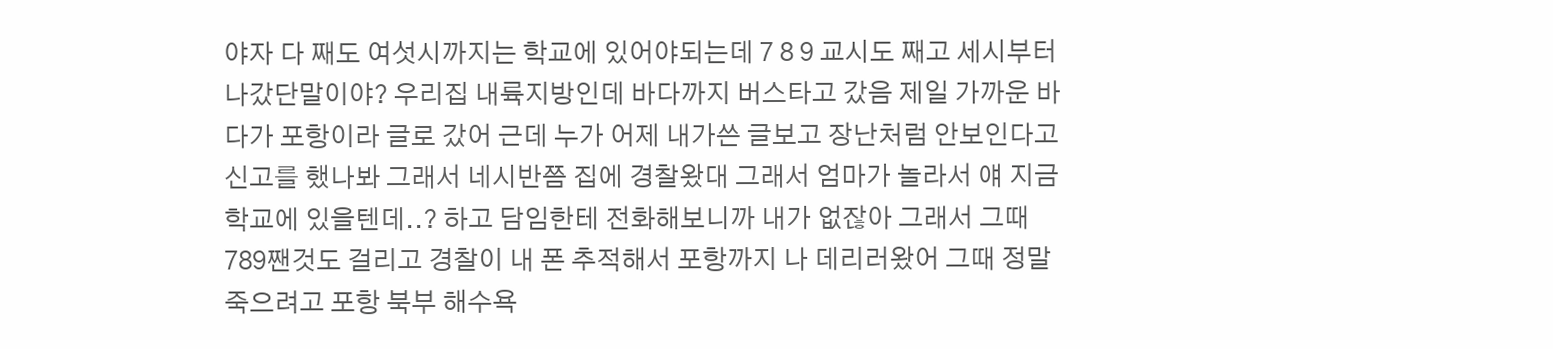야자 다 째도 여섯시까지는 학교에 있어야되는데 7 8 9 교시도 째고 세시부터 나갔단말이야? 우리집 내륙지방인데 바다까지 버스타고 갔음 제일 가까운 바다가 포항이라 글로 갔어 근데 누가 어제 내가쓴 글보고 장난처럼 안보인다고 신고를 했나봐 그래서 네시반쯤 집에 경찰왔대 그래서 엄마가 놀라서 얘 지금 학교에 있을텐데..? 하고 담임한테 전화해보니까 내가 없잖아 그래서 그때 789짼것도 걸리고 경찰이 내 폰 추적해서 포항까지 나 데리러왔어 그때 정말 죽으려고 포항 북부 해수욕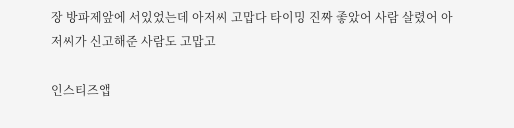장 방파제앞에 서있었는데 아저씨 고맙다 타이밍 진짜 좋았어 사람 살렸어 아저씨가 신고해준 사람도 고맙고

인스티즈앱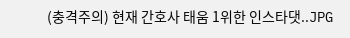(충격주의) 현재 간호사 태움 1위한 인스타댓..JPG